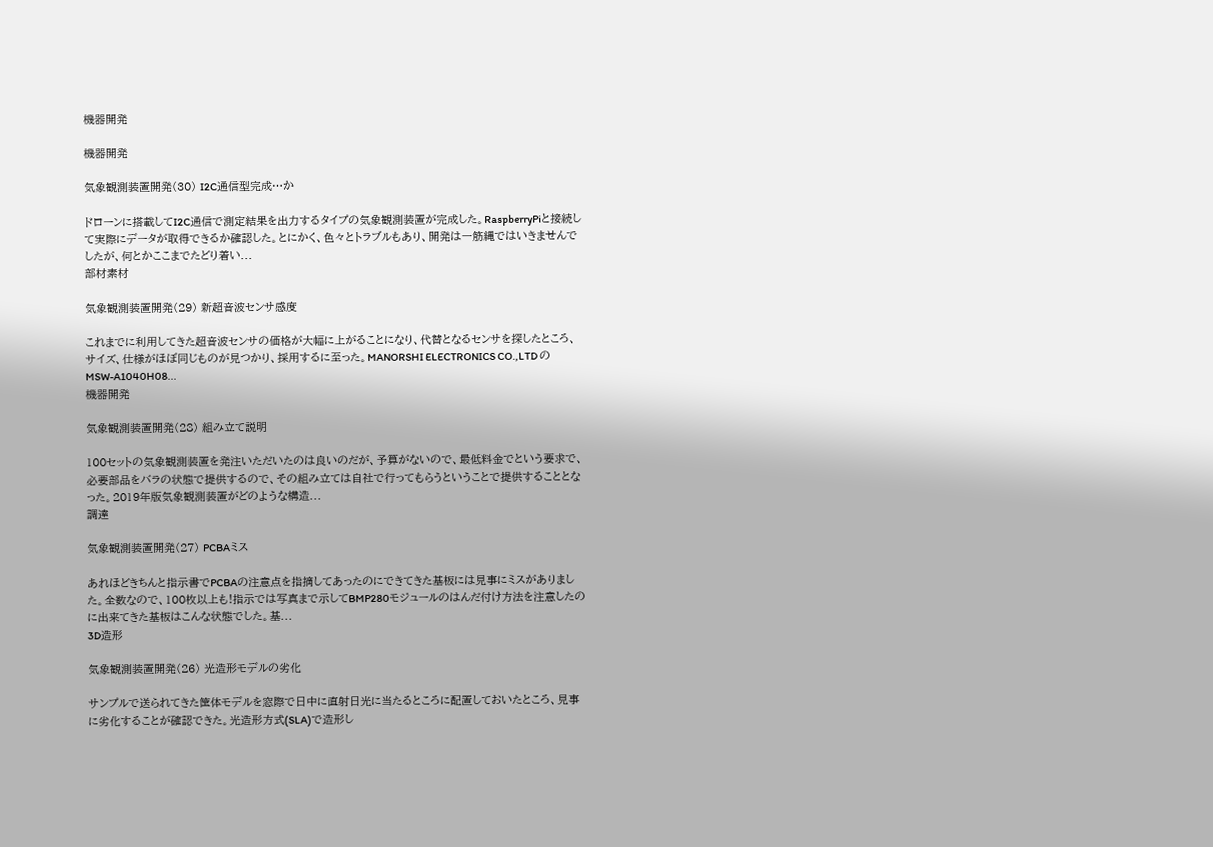機器開発

機器開発

気象観測装置開発(30) I2C通信型完成…か

ドローンに搭載してI2C通信で測定結果を出力するタイプの気象観測装置が完成した。RaspberryPiと接続して実際にデータが取得できるか確認した。とにかく、色々とトラブルもあり、開発は一筋縄ではいきませんでしたが、何とかここまでたどり着い...
部材素材

気象観測装置開発(29) 新超音波センサ感度

これまでに利用してきた超音波センサの価格が大幅に上がることになり、代替となるセンサを探したところ、サイズ、仕様がほぼ同じものが見つかり、採用するに至った。MANORSHI ELECTRONICS CO.,LTD の MSW-A1040H08...
機器開発

気象観測装置開発(28) 組み立て説明

100セットの気象観測装置を発注いただいたのは良いのだが、予算がないので、最低料金でという要求で、必要部品をバラの状態で提供するので、その組み立ては自社で行ってもらうということで提供することとなった。2019年版気象観測装置がどのような構造...
調達

気象観測装置開発(27) PCBAミス

あれほどきちんと指示書でPCBAの注意点を指摘してあったのにできてきた基板には見事にミスがありました。全数なので、100枚以上も!指示では写真まで示してBMP280モジュールのはんだ付け方法を注意したのに出来てきた基板はこんな状態でした。基...
3D造形

気象観測装置開発(26) 光造形モデルの劣化

サンプルで送られてきた筐体モデルを窓際で日中に直射日光に当たるところに配置しておいたところ、見事に劣化することが確認できた。光造形方式(SLA)で造形し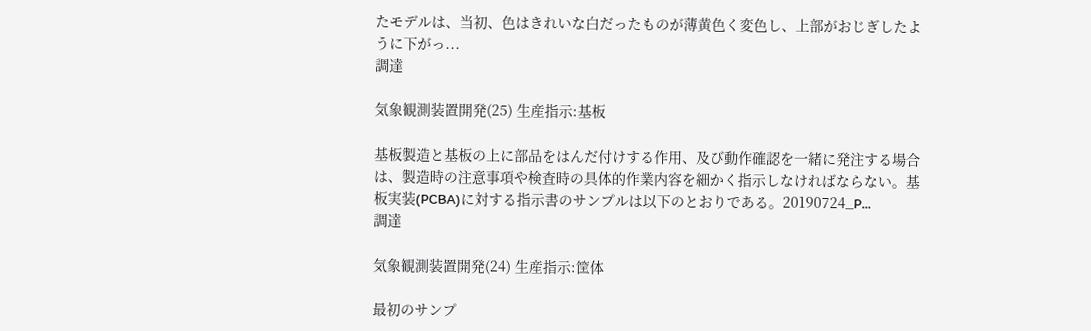たモデルは、当初、色はきれいな白だったものが薄黄色く変色し、上部がおじぎしたように下がっ...
調達

気象観測装置開発(25) 生産指示:基板

基板製造と基板の上に部品をはんだ付けする作用、及び動作確認を一緒に発注する場合は、製造時の注意事項や検査時の具体的作業内容を細かく指示しなければならない。基板実装(PCBA)に対する指示書のサンプルは以下のとおりである。20190724_P...
調達

気象観測装置開発(24) 生産指示:筐体

最初のサンプ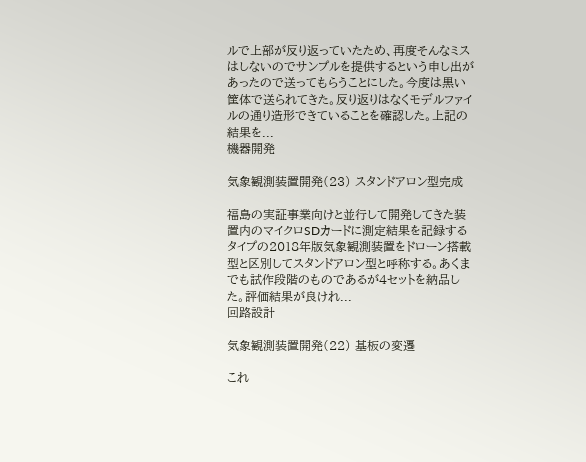ルで上部が反り返っていたため、再度そんなミスはしないのでサンプルを提供するという申し出があったので送ってもらうことにした。今度は黒い筐体で送られてきた。反り返りはなくモデルファイルの通り造形できていることを確認した。上記の結果を...
機器開発

気象観測装置開発(23) スタンドアロン型完成

福島の実証事業向けと並行して開発してきた装置内のマイクロSDカードに測定結果を記録するタイプの2018年版気象観測装置をドローン搭載型と区別してスタンドアロン型と呼称する。あくまでも試作段階のものであるが4セットを納品した。評価結果が良けれ...
回路設計

気象観測装置開発(22) 基板の変遷

これ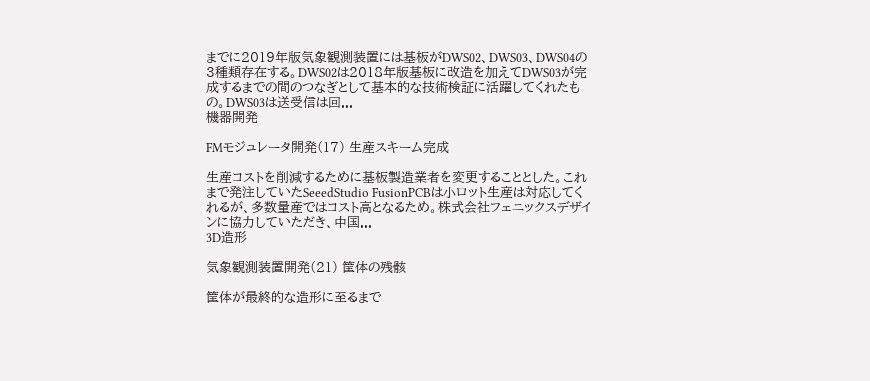までに2019年版気象観測装置には基板がDWS02、DWS03、DWS04の3種類存在する。DWS02は2018年版基板に改造を加えてDWS03が完成するまでの間のつなぎとして基本的な技術検証に活躍してくれたもの。DWS03は送受信は回...
機器開発

FMモジュレータ開発(17) 生産スキーム完成

生産コストを削減するために基板製造業者を変更することとした。これまで発注していたSeeedStudio FusionPCBは小ロット生産は対応してくれるが、多数量産ではコスト高となるため。株式会社フェニックスデザインに協力していただき、中国...
3D造形

気象観測装置開発(21) 筐体の残骸

筐体が最終的な造形に至るまで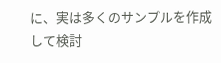に、実は多くのサンプルを作成して検討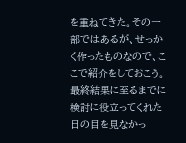を重ねてきた。その一部ではあるが、せっかく作ったものなので、ここで紹介をしておこう。最終結果に至るまでに検討に役立ってくれた日の目を見なかっ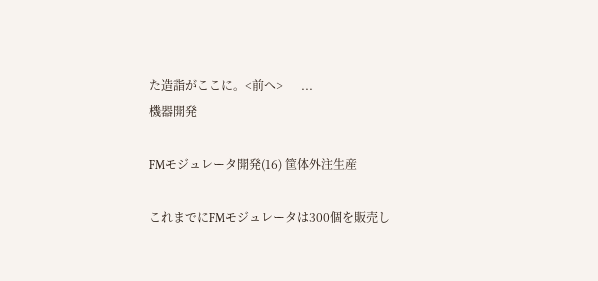た造詣がここに。<前へ>      ...
機器開発

FMモジュレータ開発(16) 筐体外注生産

これまでにFMモジュレータは300個を販売し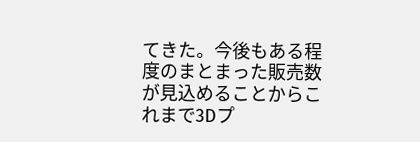てきた。今後もある程度のまとまった販売数が見込めることからこれまで3Dプ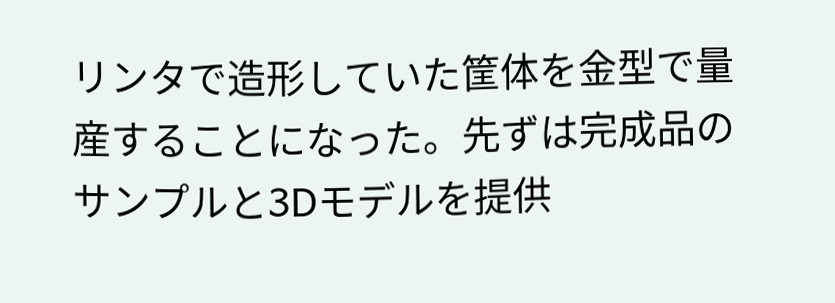リンタで造形していた筐体を金型で量産することになった。先ずは完成品のサンプルと3Dモデルを提供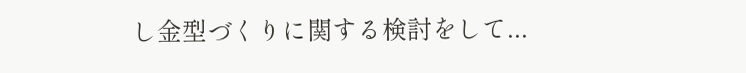し金型づくりに関する検討をして...